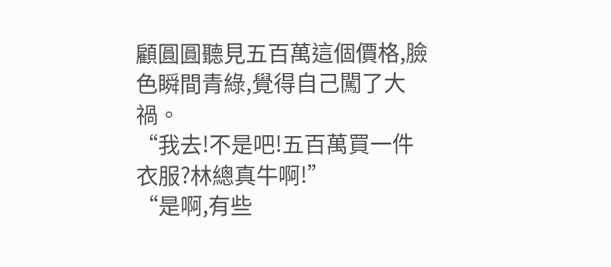顧圓圓聽見五百萬這個價格,臉色瞬間青綠,覺得自己闖了大禍。
“我去!不是吧!五百萬買一件衣服?林總真牛啊!”
“是啊,有些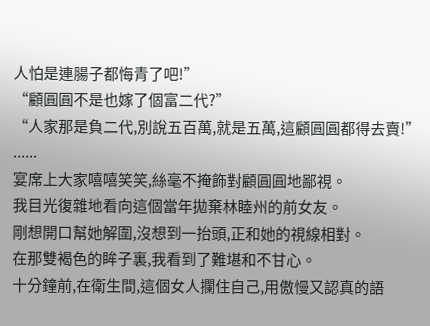人怕是連腸子都悔青了吧!”
“顧圓圓不是也嫁了個富二代?”
“人家那是負二代,別說五百萬,就是五萬,這顧圓圓都得去賣!”
......
宴席上大家嘻嘻笑笑,絲毫不掩飾對顧圓圓地鄙視。
我目光復雜地看向這個當年拋棄林睦州的前女友。
剛想開口幫她解圍,沒想到一抬頭,正和她的視線相對。
在那雙褐色的眸子裏,我看到了難堪和不甘心。
十分鐘前,在衛生間,這個女人攔住自己,用傲慢又認真的語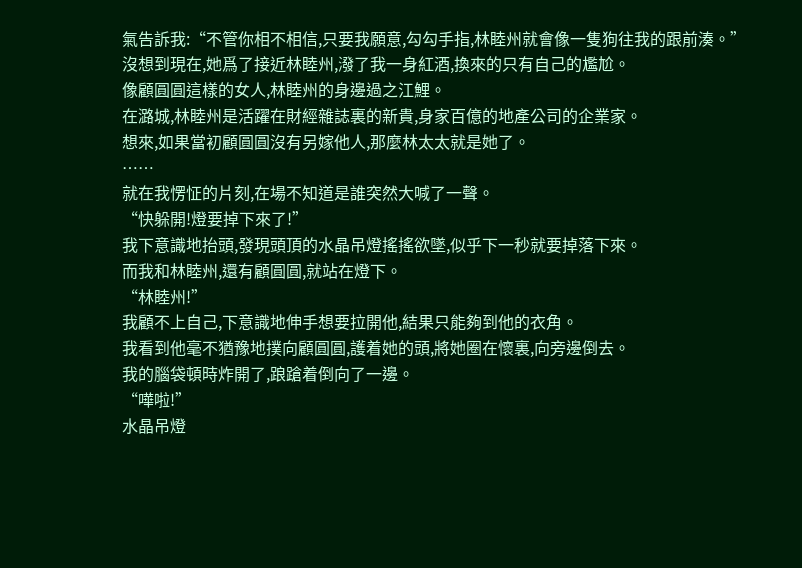氣告訴我:“不管你相不相信,只要我願意,勾勾手指,林睦州就會像一隻狗往我的跟前湊。”
沒想到現在,她爲了接近林睦州,潑了我一身紅酒,換來的只有自己的尷尬。
像顧圓圓這樣的女人,林睦州的身邊過之江鯉。
在潞城,林睦州是活躍在財經雜誌裏的新貴,身家百億的地產公司的企業家。
想來,如果當初顧圓圓沒有另嫁他人,那麼林太太就是她了。
……
就在我愣怔的片刻,在場不知道是誰突然大喊了一聲。
“快躲開!燈要掉下來了!”
我下意識地抬頭,發現頭頂的水晶吊燈搖搖欲墜,似乎下一秒就要掉落下來。
而我和林睦州,還有顧圓圓,就站在燈下。
“林睦州!”
我顧不上自己,下意識地伸手想要拉開他,結果只能夠到他的衣角。
我看到他毫不猶豫地撲向顧圓圓,護着她的頭,將她圈在懷裏,向旁邊倒去。
我的腦袋頓時炸開了,踉蹌着倒向了一邊。
“嘩啦!”
水晶吊燈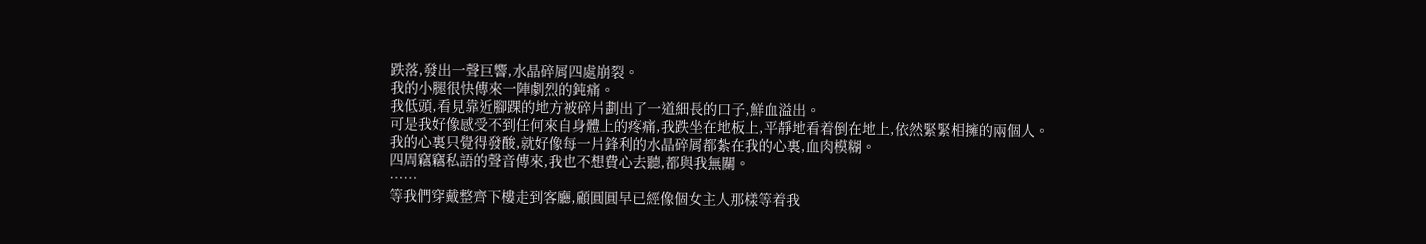跌落,發出一聲巨響,水晶碎屑四處崩裂。
我的小腿很快傳來一陣劇烈的鈍痛。
我低頭,看見靠近腳踝的地方被碎片劃出了一道細長的口子,鮮血溢出。
可是我好像感受不到任何來自身體上的疼痛,我跌坐在地板上,平靜地看着倒在地上,依然緊緊相擁的兩個人。
我的心裏只覺得發酸,就好像每一片鋒利的水晶碎屑都紮在我的心裏,血肉模糊。
四周竊竊私語的聲音傳來,我也不想費心去聽,都與我無關。
……
等我們穿戴整齊下樓走到客廳,顧圓圓早已經像個女主人那樣等着我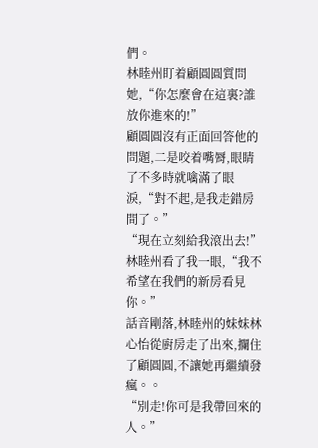們。
林睦州盯着顧圓圓質問她,“你怎麼會在這裏?誰放你進來的!”
顧圓圓沒有正面回答他的問題,二是咬着嘴脣,眼睛了不多時就噙滿了眼淚,“對不起,是我走錯房間了。”
“現在立刻給我滾出去!”林睦州看了我一眼,“我不希望在我們的新房看見你。”
話音剛落,林睦州的妹妹林心怡從廚房走了出來,攔住了顧圓圓,不讓她再繼續發瘋。。
“別走!你可是我帶回來的人。”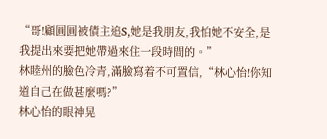“哥!顧圓圓被債主追S,她是我朋友,我怕她不安全,是我提出來要把她帶過來住一段時間的。”
林睦州的臉色冷青,滿臉寫着不可置信,“林心怡!你知道自己在做甚麼嗎?”
林心怡的眼神晃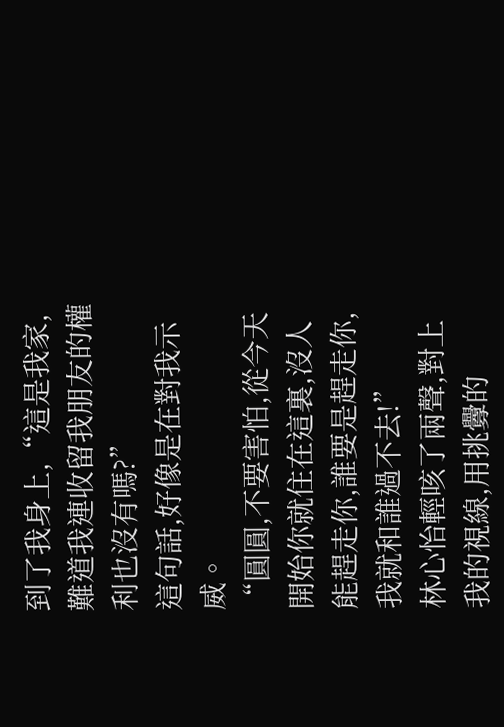到了我身上,“這是我家,難道我連收留我朋友的權利也沒有嗎?”
這句話,好像是在對我示威。
“圓圓,不要害怕,從今天開始你就住在這裏,沒人能趕走你,誰要是趕走你,我就和誰過不去!”
林心怡輕咳了兩聲,對上我的視線,用挑釁的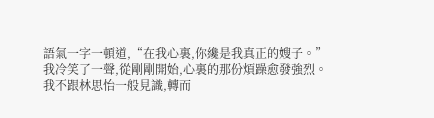語氣一字一頓道,“在我心裏,你纔是我真正的嫂子。”
我冷笑了一聲,從剛剛開始,心裏的那份煩躁愈發強烈。
我不跟林思怡一般見識,轉而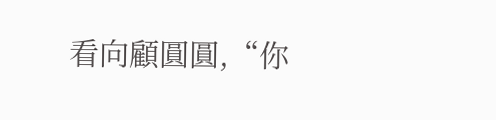看向顧圓圓,“你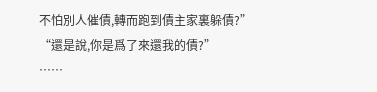不怕別人催債,轉而跑到債主家裏躲債?”
“還是說,你是爲了來還我的債?”
……